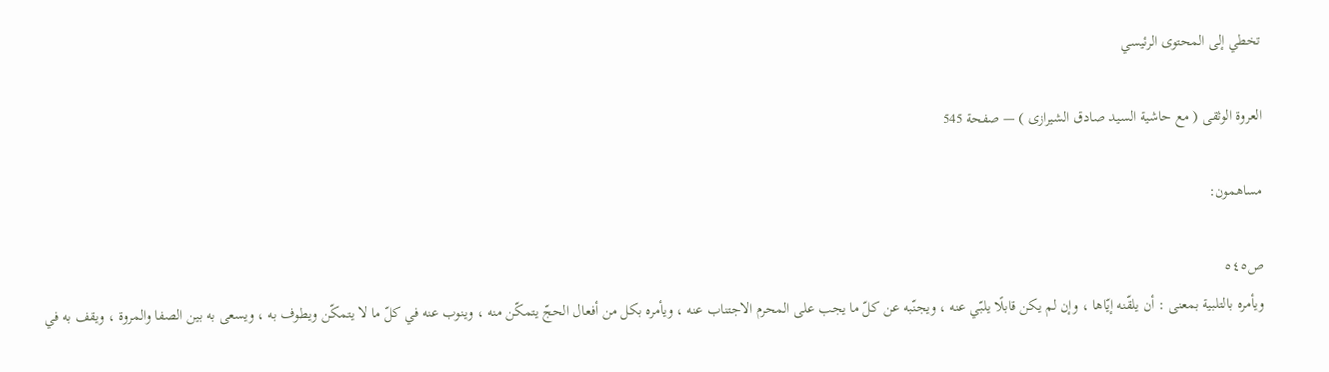تخطي إلى المحتوى الرئيسي

العروة الوثقى ( مع حاشية السيد صادق الشيرازى ) — صفحة 545

مساهمون:

ص٥٤٥
ويأمره بالتلبية بمعنى : أن يلقّنه إيّاها ، وإن لم يكن قابلًا يلبّي عنه ، ويجنّبه عن كلّ ما يجب على المحرم الاجتناب عنه ، ويأمره بكل من أفعال الحجّ يتمكّن منه ، وينوب عنه في كلّ ما لا يتمكّن ويطوف به ، ويسعى به بين الصفا والمروة ، ويقف به في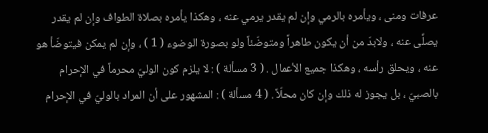عرفات ومنى ، ويأمره بالرمي وإن لم يقدر يرمي عنه ، وهكذا يأمره بصلاة الطواف وإن لم يقدر يصلِّى عنه ، ولابدّ من أن يكون طاهراً ومتوضّئاً ولو بصورة الوضوء ( 1 ) ، وإن لم يمكن فيتوضّأ هو عنه ، ويحلق رأسه ، وهكذا جميع الأعمال . ( 3 مسألة ) : لا يلزم كون الوليّ محرماً في الإحرام بالصبيّ ، بل يجوز له ذلك وإن كان محلّاً . ( 4 مسألة ) : المشهور على أن المراد بالوليّ في الإحرام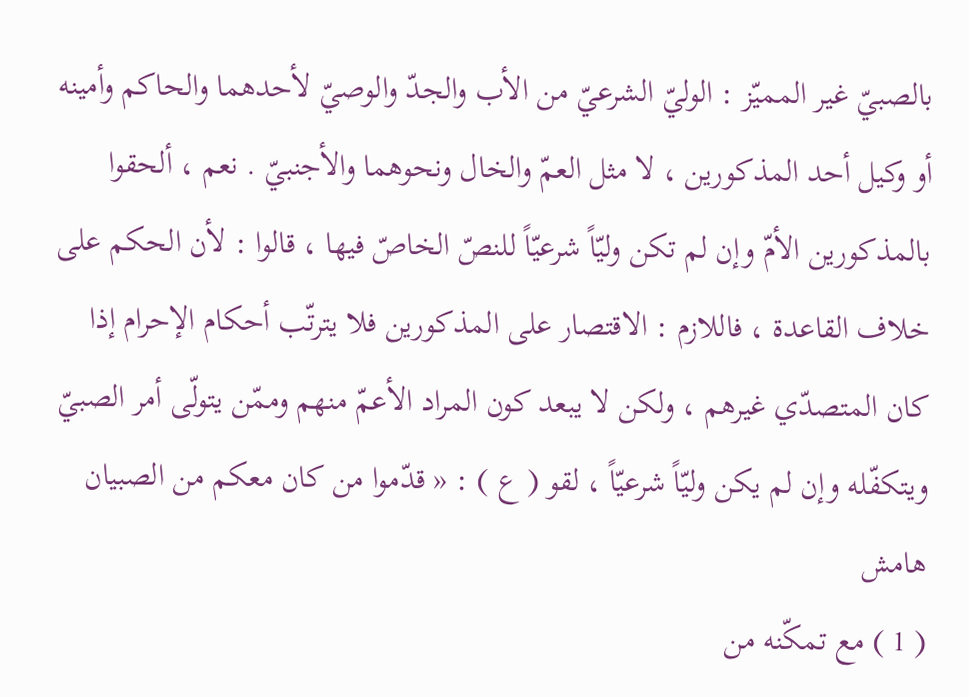بالصبيّ غير المميّز : الوليّ الشرعيّ من الأب والجدّ والوصيّ لأحدهما والحاكم وأمينه أو وكيل أحد المذكورين ، لا مثل العمّ والخال ونحوهما والأجنبيّ . نعم ، ألحقوا بالمذكورين الأمّ وإن لم تكن وليّاً شرعيّاً للنصّ الخاصّ فيها ، قالوا : لأن الحكم على خلاف القاعدة ، فاللازم : الاقتصار على المذكورين فلا يترتّب أحكام الإحرام إذا كان المتصدّي غيرهم ، ولكن لا يبعد كون المراد الأعمّ منهم وممّن يتولّى أمر الصبيّ ويتكفّله وإن لم يكن وليّاً شرعيّاً ، لقو ( ع ) : « قدّموا من كان معكم من الصبيان
هامش
( 1 ) مع تمكّنه من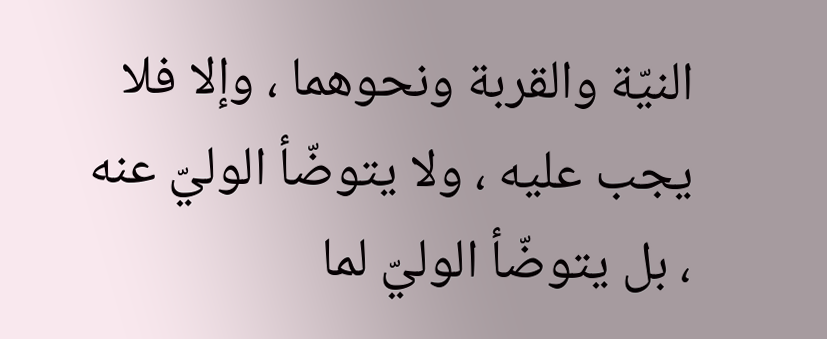النيّة والقربة ونحوهما ، وإلا فلا يجب عليه ، ولا يتوضّأ الوليّ عنه ، بل يتوضّأ الوليّ لما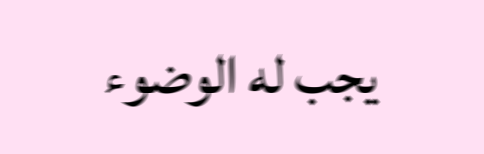يجب له الوضوء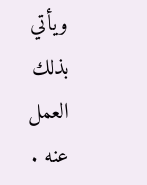ويأتي بذلك العمل عنه .